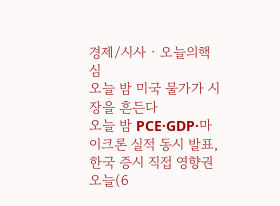경제/시사 · 오늘의핵심
오늘 밤 미국 물가가 시장을 흔든다
오늘 밤 PCE·GDP·마이크론 실적 동시 발표, 한국 증시 직접 영향권
오늘(6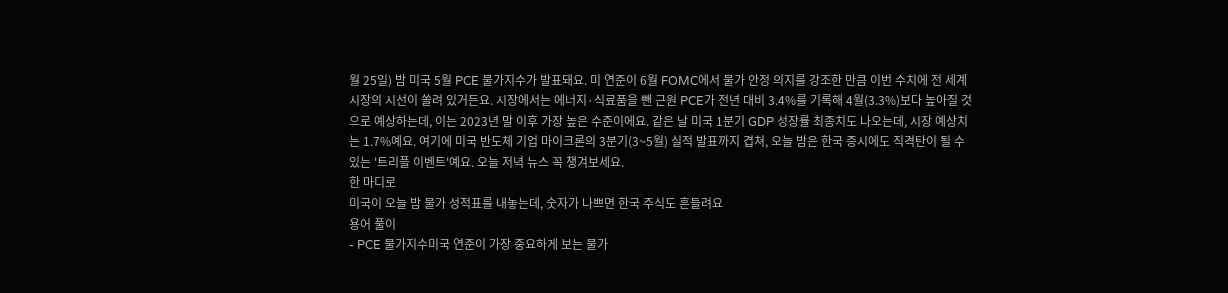월 25일) 밤 미국 5월 PCE 물가지수가 발표돼요. 미 연준이 6월 FOMC에서 물가 안정 의지를 강조한 만큼 이번 수치에 전 세계 시장의 시선이 쏠려 있거든요. 시장에서는 에너지·식료품을 뺀 근원 PCE가 전년 대비 3.4%를 기록해 4월(3.3%)보다 높아질 것으로 예상하는데, 이는 2023년 말 이후 가장 높은 수준이에요. 같은 날 미국 1분기 GDP 성장률 최종치도 나오는데, 시장 예상치는 1.7%예요. 여기에 미국 반도체 기업 마이크론의 3분기(3~5월) 실적 발표까지 겹쳐, 오늘 밤은 한국 증시에도 직격탄이 될 수 있는 '트리플 이벤트'예요. 오늘 저녁 뉴스 꼭 챙겨보세요.
한 마디로
미국이 오늘 밤 물가 성적표를 내놓는데, 숫자가 나쁘면 한국 주식도 흔들려요
용어 풀이
- PCE 물가지수미국 연준이 가장 중요하게 보는 물가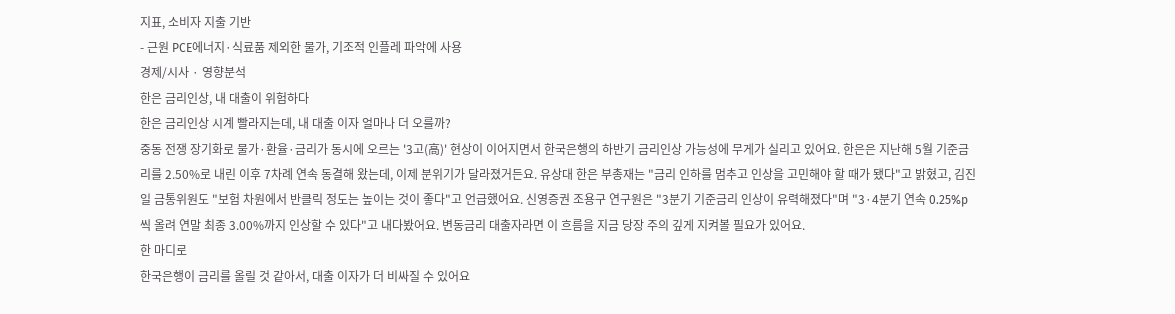지표, 소비자 지출 기반
- 근원 PCE에너지·식료품 제외한 물가, 기조적 인플레 파악에 사용
경제/시사 · 영향분석
한은 금리인상, 내 대출이 위험하다
한은 금리인상 시계 빨라지는데, 내 대출 이자 얼마나 더 오를까?
중동 전쟁 장기화로 물가·환율·금리가 동시에 오르는 '3고(高)' 현상이 이어지면서 한국은행의 하반기 금리인상 가능성에 무게가 실리고 있어요. 한은은 지난해 5월 기준금리를 2.50%로 내린 이후 7차례 연속 동결해 왔는데, 이제 분위기가 달라졌거든요. 유상대 한은 부총재는 "금리 인하를 멈추고 인상을 고민해야 할 때가 됐다"고 밝혔고, 김진일 금통위원도 "보험 차원에서 반클릭 정도는 높이는 것이 좋다"고 언급했어요. 신영증권 조용구 연구원은 "3분기 기준금리 인상이 유력해졌다"며 "3·4분기 연속 0.25%p씩 올려 연말 최종 3.00%까지 인상할 수 있다"고 내다봤어요. 변동금리 대출자라면 이 흐름을 지금 당장 주의 깊게 지켜볼 필요가 있어요.
한 마디로
한국은행이 금리를 올릴 것 같아서, 대출 이자가 더 비싸질 수 있어요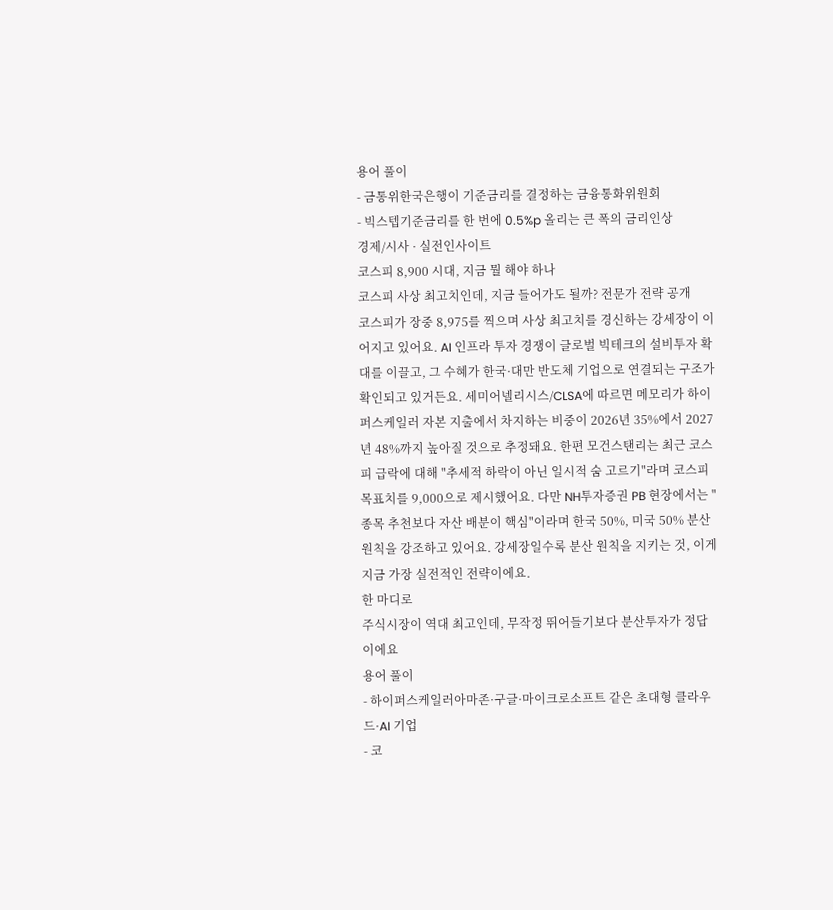용어 풀이
- 금통위한국은행이 기준금리를 결정하는 금융통화위원회
- 빅스텝기준금리를 한 번에 0.5%p 올리는 큰 폭의 금리인상
경제/시사 · 실전인사이트
코스피 8,900 시대, 지금 뭘 해야 하나
코스피 사상 최고치인데, 지금 들어가도 될까? 전문가 전략 공개
코스피가 장중 8,975를 찍으며 사상 최고치를 경신하는 강세장이 이어지고 있어요. AI 인프라 투자 경쟁이 글로벌 빅테크의 설비투자 확대를 이끌고, 그 수혜가 한국·대만 반도체 기업으로 연결되는 구조가 확인되고 있거든요. 세미어넬리시스/CLSA에 따르면 메모리가 하이퍼스케일러 자본 지출에서 차지하는 비중이 2026년 35%에서 2027년 48%까지 높아질 것으로 추정돼요. 한편 모건스탠리는 최근 코스피 급락에 대해 "추세적 하락이 아닌 일시적 숨 고르기"라며 코스피 목표치를 9,000으로 제시했어요. 다만 NH투자증권 PB 현장에서는 "종목 추천보다 자산 배분이 핵심"이라며 한국 50%, 미국 50% 분산 원칙을 강조하고 있어요. 강세장일수록 분산 원칙을 지키는 것, 이게 지금 가장 실전적인 전략이에요.
한 마디로
주식시장이 역대 최고인데, 무작정 뛰어들기보다 분산투자가 정답이에요
용어 풀이
- 하이퍼스케일러아마존·구글·마이크로소프트 같은 초대형 클라우드·AI 기업
- 코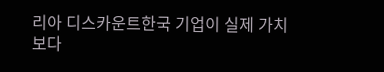리아 디스카운트한국 기업이 실제 가치보다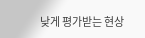낮게 평가받는 현상